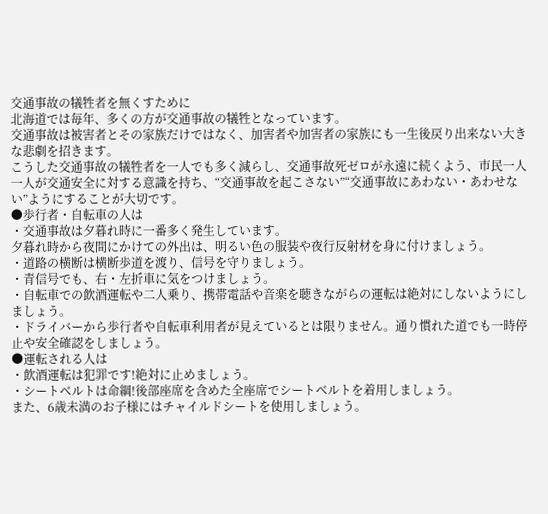交通事故の犠牲者を無くすために
北海道では毎年、多くの方が交通事故の犠牲となっています。
交通事故は被害者とその家族だけではなく、加害者や加害者の家族にも一生後戻り出来ない大きな悲劇を招きます。
こうした交通事故の犠牲者を一人でも多く減らし、交通事故死ゼロが永遠に続くよう、市民一人一人が交通安全に対する意識を持ち、“交通事故を起こさない”“交通事故にあわない・あわせない”ようにすることが大切です。
●歩行者・自転車の人は
・交通事故は夕暮れ時に一番多く発生しています。
夕暮れ時から夜間にかけての外出は、明るい色の服装や夜行反射材を身に付けましょう。
・道路の横断は横断歩道を渡り、信号を守りましょう。
・青信号でも、右・左折車に気をつけましょう。
・自転車での飲酒運転や二人乗り、携帯電話や音楽を聴きながらの運転は絶対にしないようにしましょう。
・ドライバーから歩行者や自転車利用者が見えているとは限りません。通り慣れた道でも一時停止や安全確認をしましょう。
●運転される人は
・飲酒運転は犯罪です!絶対に止めましょう。
・シートベルトは命綱!後部座席を含めた全座席でシートベルトを着用しましょう。
また、6歳未満のお子様にはチャイルドシートを使用しましょう。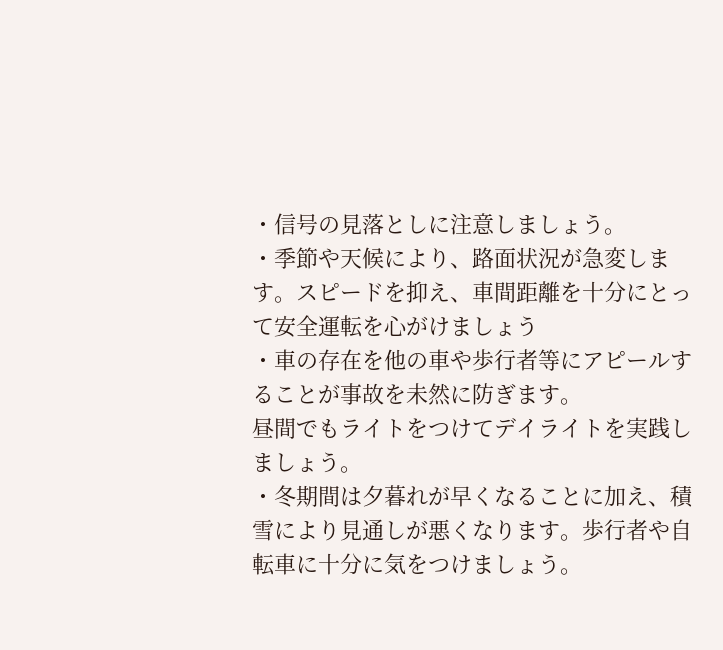・信号の見落としに注意しましょう。
・季節や天候により、路面状況が急変します。スピードを抑え、車間距離を十分にとって安全運転を心がけましょう
・車の存在を他の車や歩行者等にアピールすることが事故を未然に防ぎます。
昼間でもライトをつけてデイライトを実践しましょう。
・冬期間は夕暮れが早くなることに加え、積雪により見通しが悪くなります。歩行者や自転車に十分に気をつけましょう。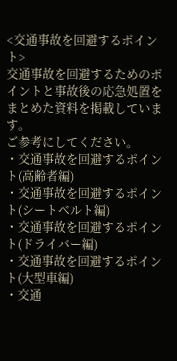<交通事故を回避するポイント>
交通事故を回避するためのポイントと事故後の応急処置をまとめた資料を掲載しています。
ご参考にしてください。
・交通事故を回避するポイント(高齢者編)
・交通事故を回避するポイント(シートベルト編)
・交通事故を回避するポイント(ドライバー編)
・交通事故を回避するポイント(大型車編)
・交通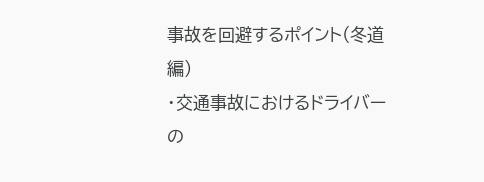事故を回避するポイント(冬道編)
・交通事故におけるドライバーの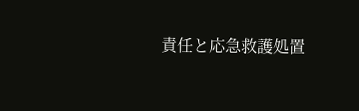責任と応急救護処置